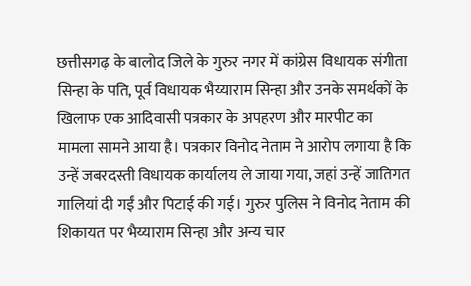छत्तीसगढ़ के बालोद जिले के गुरुर नगर में कांग्रेस विधायक संगीता सिन्हा के पति, पूर्व विधायक भैय्याराम सिन्हा और उनके समर्थकों के खिलाफ एक आदिवासी पत्रकार के अपहरण और मारपीट का मामला सामने आया है। पत्रकार विनोद नेताम ने आरोप लगाया है कि उन्हें जबरदस्ती विधायक कार्यालय ले जाया गया, जहां उन्हें जातिगत गालियां दी गईं और पिटाई की गई। गुरुर पुलिस ने विनोद नेताम की शिकायत पर भैय्याराम सिन्हा और अन्य चार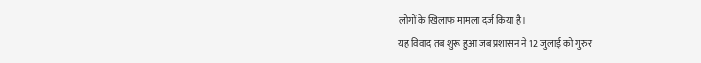लोगों के खिलाफ मामला दर्ज किया है।
यह विवाद तब शुरू हुआ जब प्रशासन ने 12 जुलाई को गुरुर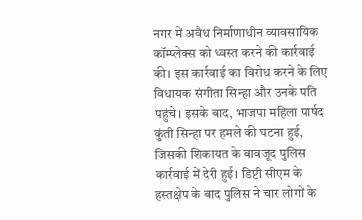नगर में अवैध निर्माणाधीन व्यावसायिक कॉम्प्लेक्स को ध्वस्त करने की कार्रवाई की। इस कार्रवाई का विरोध करने के लिए विधायक संगीता सिन्हा और उनके पति पहुंचे। इसके बाद, भाजपा महिला पार्षद कुंती सिन्हा पर हमले की घटना हुई, जिसकी शिकायत के बावजूद पुलिस कार्रवाई में देरी हुई। डिप्टी सीएम के हस्तक्षेप के बाद पुलिस ने चार लोगों के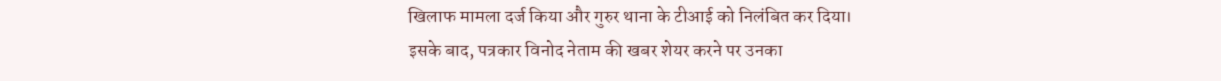खिलाफ मामला दर्ज किया और गुरुर थाना के टीआई को निलंबित कर दिया।
इसके बाद, पत्रकार विनोद नेताम की खबर शेयर करने पर उनका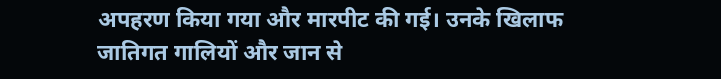अपहरण किया गया और मारपीट की गई। उनके खिलाफ जातिगत गालियों और जान से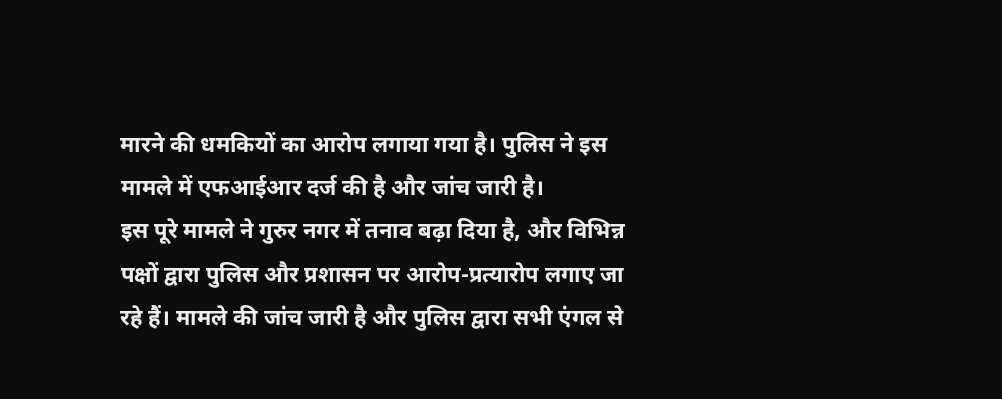मारने की धमकियों का आरोप लगाया गया है। पुलिस ने इस मामले में एफआईआर दर्ज की है और जांच जारी है।
इस पूरे मामले ने गुरुर नगर में तनाव बढ़ा दिया है, और विभिन्न पक्षों द्वारा पुलिस और प्रशासन पर आरोप-प्रत्यारोप लगाए जा रहे हैं। मामले की जांच जारी है और पुलिस द्वारा सभी एंगल से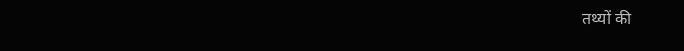तथ्यों की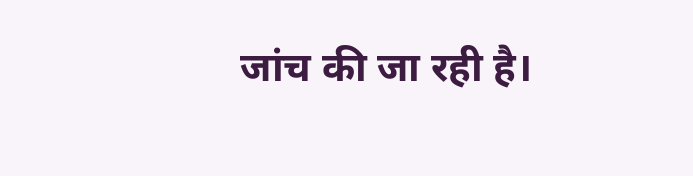जांच की जा रही है।